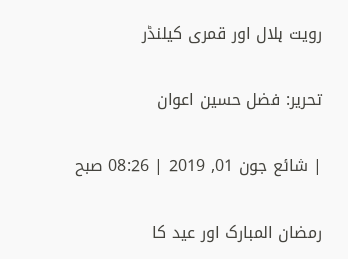رویت ہلال اور قمری کیلنڈر

تحریر: فضل حسین اعوان

| شائع جون 01, 2019 | 08:26 صبح

رمضان المبارک اور عید کا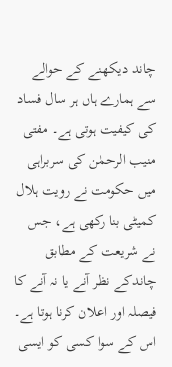چاند دیکھنے کے حوالے سے ہمارے ہاں ہر سال فساد کی کیفیت ہوتی ہے۔ مفتی منیب الرحمٰن کی سربراہی میں حکومت نے رویت ہلال کمیٹی بنا رکھی ہے، جس نے شریعت کے مطابق چاندکے نظر آنے یا نہ آنے کا فیصلہ اور اعلان کرنا ہوتا ہے۔ اس کے سوا کسی کو ایسی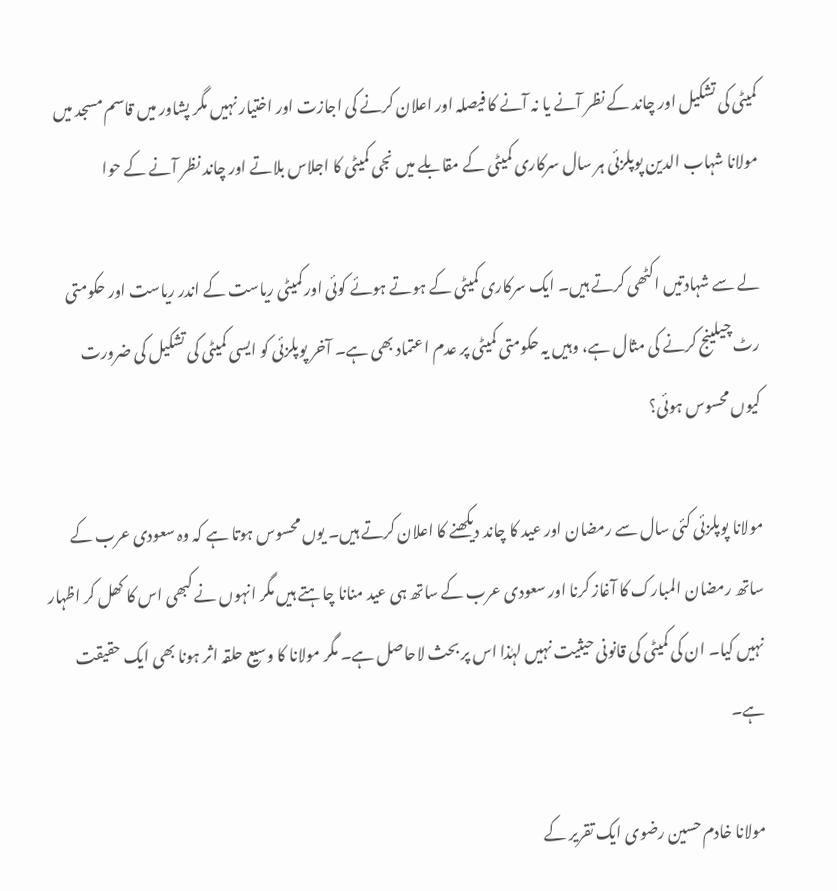کمیٹی کی تشکیل اور چاند کے نظر آنے یا نہ آنے کا فیصلہ اور اعلان کرنے کی اجازت اور اختیار نہیں مگر پشاور میں قاسم مسجد میں مولانا شہاب الدین پوپلزئی ہر سال سرکاری کمیٹی کے مقابلے میں نجی کمیٹی کا اجلاس بلاتے اور چاند نظر آنے کے حوا

لے سے شہادتیں اکٹھی کرتے ہیں۔ ایک سرکاری کمیٹی کے ہوتے ہوئے کوئی اور کمیٹی ریاست کے اندر ریاست اور حکومتی رٹ چیلینج کرنے کی مثال ہے، وہیں یہ حکومتی کمیٹی پر عدم اعتماد بھی ہے۔ آخر پوپلزئی کو ایسی کمیٹی کی تشکیل کی ضرورت کیوں محسوس ہوئی؟

مولانا پوپلزئی کئی سال سے رمضان اور عید کا چاند دیکھنے کا اعلان کرتے ہیں۔ یوں محسوس ہوتا ہے کہ وہ سعودی عرب کے ساتھ رمضان المبارک کا آغاز کرنا اور سعودی عرب کے ساتھ ہی عید منانا چاہتے ہیں مگر انہوں نے کبھی اس کا کھل کر اظہار نہیں کیا۔ ان کی کمیٹی کی قانونی حیثیت نہیں لہٰذا اس پر بحث لاحاصل ہے۔ مگر مولانا کا وسیع حلقہ اثر ہونا بھی ایک حقیقت ہے۔

مولانا خادم حسین رضوی ایک تقریر کے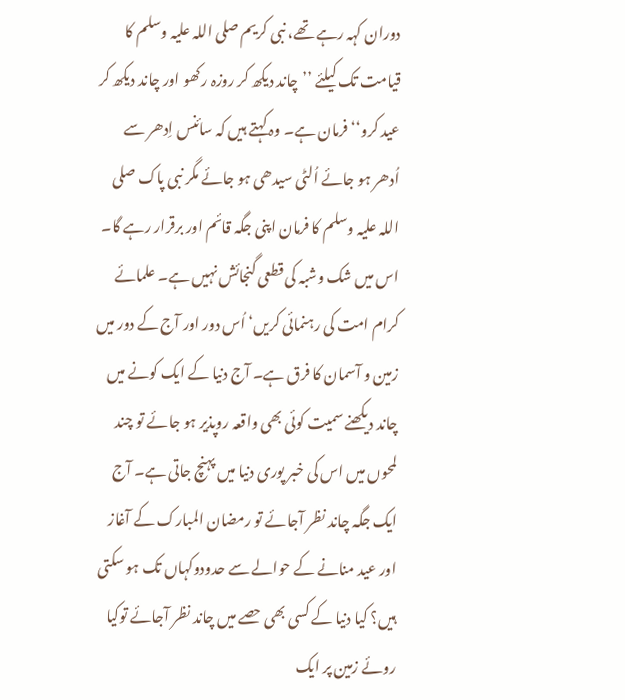دوران کہہ رہے تھے، نبی کریم صلی اللہ علیہ وسلم کا قیامت تک کیلئے ’’چاند دیکھ کر روزہ رکھو اور چاند دیکھ کر عید کرو‘‘ فرمان ہے۔ وہ کہتے ہیں کہ سائنس اِدھر سے اُدھر ہو جائے اُلٹی سیدھی ہو جائے مگر نبی پاک صلی اللہ علیہ وسلم کا فرمان اپنی جگہ قائم اور برقرار رہے گا۔ اس میں شک وشبہ کی قطعی گنجائش نہیں ہے۔ علمائے کرام امت کی رہنمائی کریں‘ اُس دور اور آج کے دور میں زمین و آسمان کا فرق ہے۔ آج دنیا کے ایک کونے میں چاند دیکھنے سمیت کوئی بھی واقعہ روپذیر ہو جائے تو چند لمحوں میں اس کی خبر پوری دنیا میں پہنچ جاتی ہے۔ آج ایک جگہ چاند نظر آجائے تو رمضان المبارک کے آغاز اور عید منانے کے حوالے سے حدودوکہاں تک ہو سکتی ہیں؟ کیا دنیا کے کسی بھی حصے میں چاند نظر آجائے توکیا روئے زمین پر ایک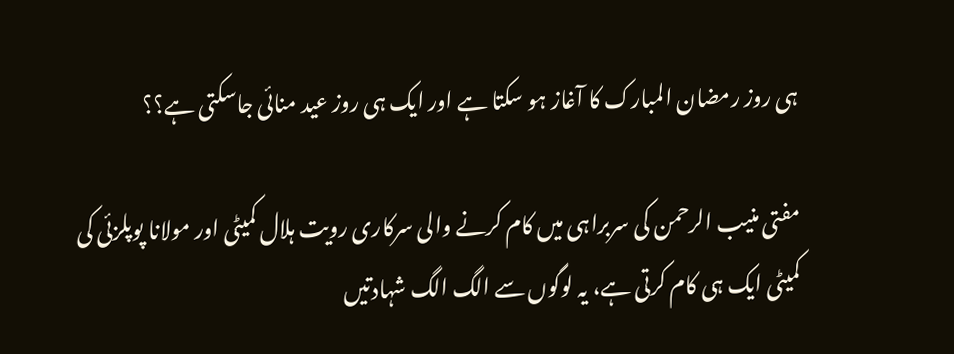ہی روز رمضان المبارک کا آغاز ہو سکتا ہے اور ایک ہی روز عید منائی جاسکتی ہے؟؟

مفتی منیب الرحمن کی سربراہی میں کام کرنے والی سرکاری رویت ہلال کمیٹی اور مولانا پوپلزئی کی کمیٹی ایک ہی کام کرتی ہے، یہ لوگوں سے الگ الگ شہادتیں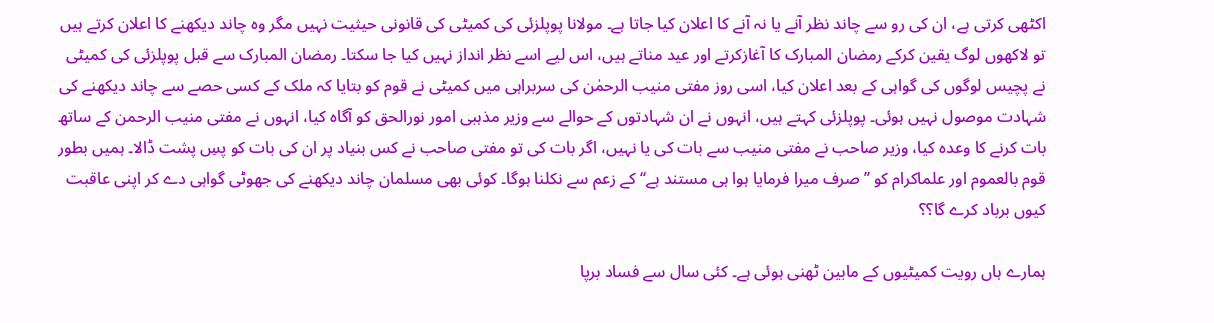اکٹھی کرتی ہے، ان کی رو سے چاند نظر آنے یا نہ آنے کا اعلان کیا جاتا ہے۔ مولانا پوپلزئی کی کمیٹی کی قانونی حیثیت نہیں مگر وہ چاند دیکھنے کا اعلان کرتے ہیں تو لاکھوں لوگ یقین کرکے رمضان المبارک کا آغازکرتے اور عید مناتے ہیں، اس لیے اسے نظر انداز نہیں کیا جا سکتا۔ رمضان المبارک سے قبل پوپلزئی کی کمیٹی نے پچیس لوگوں کی گواہی کے بعد اعلان کیا، اسی روز مفتی منیب الرحمٰن کی سربراہی میں کمیٹی نے قوم کو بتایا کہ ملک کے کسی حصے سے چاند دیکھنے کی شہادت موصول نہیں ہوئی۔ پوپلزئی کہتے ہیں، انہوں نے ان شہادتوں کے حوالے سے وزیر مذہبی امور نورالحق کو آگاہ کیا، انہوں نے مفتی منیب الرحمن کے ساتھ بات کرنے کا وعدہ کیا، وزیر صاحب نے مفتی منیب سے بات کی یا نہیں، اگر بات کی تو مفتی صاحب نے کس بنیاد پر ان کی بات کو پسِ پشت ڈالا۔ ہمیں بطور قوم بالعموم اور علماکرام کو ’’صرف میرا فرمایا ہوا ہی مستند ہے‘‘ کے زعم سے نکلنا ہوگا۔ کوئی بھی مسلمان چاند دیکھنے کی جھوٹی گواہی دے کر اپنی عاقبت کیوں برباد کرے گا؟؟

ہمارے ہاں رویت کمیٹیوں کے مابین ٹھنی ہوئی ہے۔ کئی سال سے فساد برپا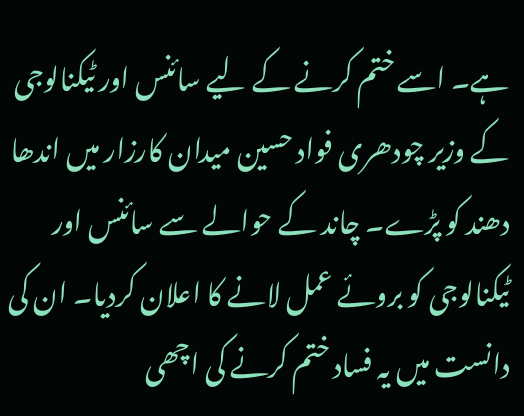ہے۔ اسے ختم کرنے کے لیے سائنس اور ٹیکنالوجی کے وزیر چودھری فواد حسین میدان کارزار میں اندھا دھند کو پڑے۔ چاند کے حوالے سے سائنس اور ٹیکنالوجی کو بروئے عمل لانے کا اعلان کردیا۔ ان کی دانست میں یہ فساد ختم کرنے کی اچھی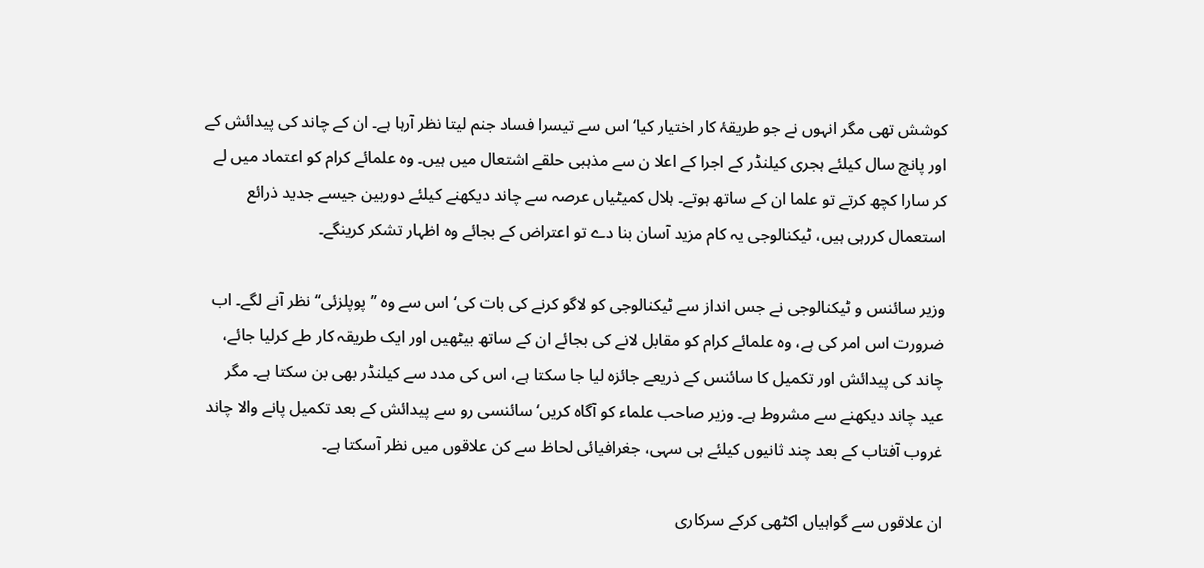کوشش تھی مگر انہوں نے جو طریقۂ کار اختیار کیا‘ اس سے تیسرا فساد جنم لیتا نظر آرہا ہے۔ ان کے چاند کی پیدائش کے اور پانچ سال کیلئے ہجری کیلنڈر کے اجرا کے اعلا ن سے مذہبی حلقے اشتعال میں ہیں۔ وہ علمائے کرام کو اعتماد میں لے کر سارا کچھ کرتے تو علما ان کے ساتھ ہوتے۔ ہلال کمیٹیاں عرصہ سے چاند دیکھنے کیلئے دوربین جیسے جدید ذرائع استعمال کررہی ہیں، ٹیکنالوجی یہ کام مزید آسان بنا دے تو اعتراض کے بجائے وہ اظہار تشکر کرینگے۔

وزیر سائنس و ٹیکنالوجی نے جس انداز سے ٹیکنالوجی کو لاگو کرنے کی بات کی‘ اس سے وہ ’’پوپلزئی‘‘ نظر آنے لگے۔ اب ضرورت اس امر کی ہے، وہ علمائے کرام کو مقابل لانے کی بجائے ان کے ساتھ بیٹھیں اور ایک طریقہ کار طے کرلیا جائے، چاند کی پیدائش اور تکمیل کا سائنس کے ذریعے جائزہ لیا جا سکتا ہے، اس کی مدد سے کیلنڈر بھی بن سکتا ہے۔ مگر عید چاند دیکھنے سے مشروط ہے۔ وزیر صاحب علماء کو آگاہ کریں‘ سائنسی رو سے پیدائش کے بعد تکمیل پانے والا چاند غروب آفتاب کے بعد چند ثانیوں کیلئے ہی سہی، جغرافیائی لحاظ سے کن علاقوں میں نظر آسکتا ہے۔

ان علاقوں سے گواہیاں اکٹھی کرکے سرکاری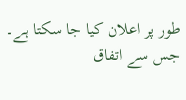طور پر اعلان کیا جا سکتا ہے۔ جس سے اتفاق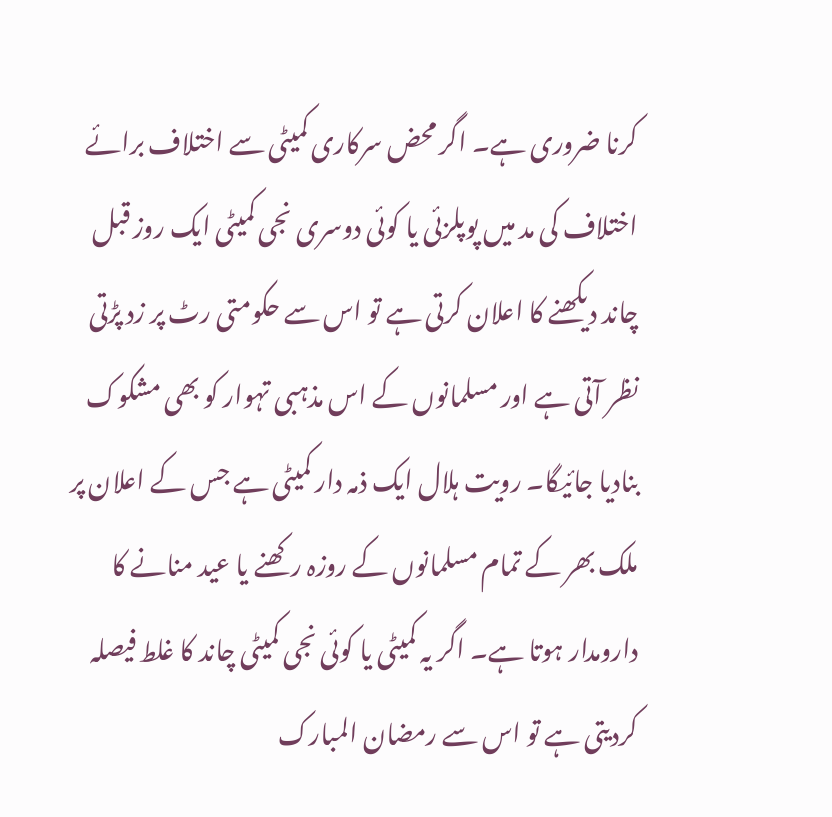کرنا ضروری ہے۔ اگر محض سرکاری کمیٹی سے اختلاف برائے اختلاف کی مد میں پوپلزئی یا کوئی دوسری نجی کمیٹی ایک روز قبل چاند دیکھنے کا اعلان کرتی ہے تو اس سے حکومتی رٹ پر زد پڑتی نظر آتی ہے اور مسلمانوں کے اس مذہبی تہوار کو بھی مشکوک بنادیا جائیگا۔ رویت ہلال ایک ذمہ دار کمیٹی ہے جس کے اعلان پر ملک بھر کے تمام مسلمانوں کے روزہ رکھنے یا عید منانے کا دارومدار ہوتا ہے۔ اگر یہ کمیٹی یا کوئی نجی کمیٹی چاند کا غلط فیصلہ کردیتی ہے تو اس سے رمضان المبارک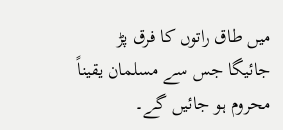میں طاق راتوں کا فرق پڑ جائیگا جس سے مسلمان یقیناً محروم ہو جائیں گے۔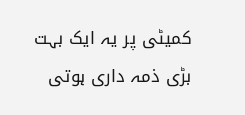کمیٹی پر یہ ایک بہت بڑی ذمہ داری ہوتی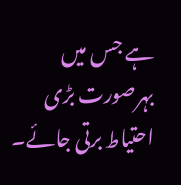ہے جس میں بہرصورت بڑی احتیاط برتی جائے۔